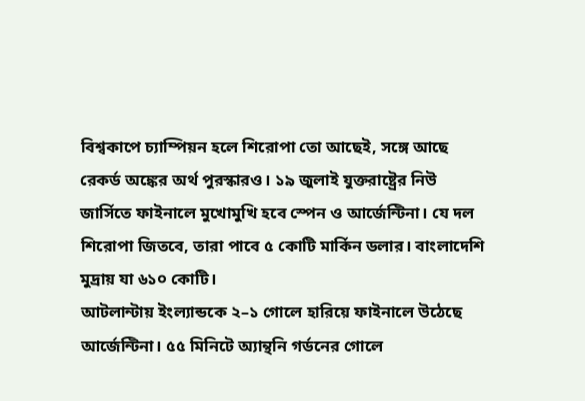বিশ্বকাপে চ্যাম্পিয়ন হলে শিরোপা তো আছেই, সঙ্গে আছে রেকর্ড অঙ্কের অর্থ পুরস্কারও। ১৯ জুলাই যুক্তরাষ্ট্রের নিউ জার্সিতে ফাইনালে মুখোমুখি হবে স্পেন ও আর্জেন্টিনা। যে দল শিরোপা জিতবে, তারা পাবে ৫ কোটি মার্কিন ডলার। বাংলাদেশি মুদ্রায় যা ৬১০ কোটি।
আটলান্টায় ইংল্যান্ডকে ২–১ গোলে হারিয়ে ফাইনালে উঠেছে আর্জেন্টিনা। ৫৫ মিনিটে অ্যান্থনি গর্ডনের গোলে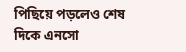পিছিয়ে পড়লেও শেষ দিকে এনসো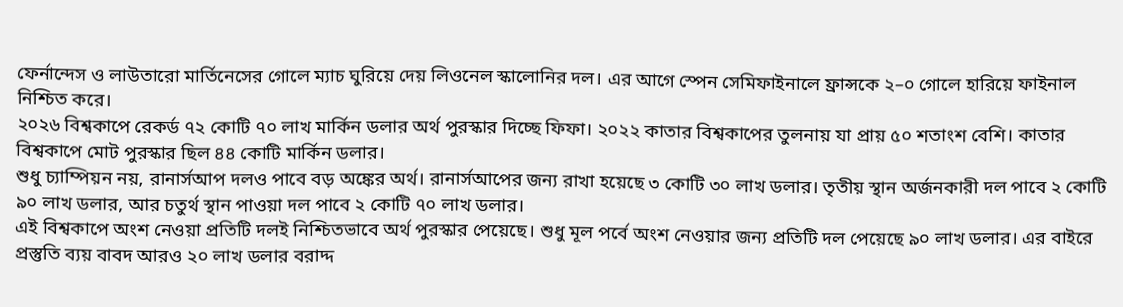ফের্নান্দেস ও লাউতারো মার্তিনেসের গোলে ম্যাচ ঘুরিয়ে দেয় লিওনেল স্কালোনির দল। এর আগে স্পেন সেমিফাইনালে ফ্রান্সকে ২–০ গোলে হারিয়ে ফাইনাল নিশ্চিত করে।
২০২৬ বিশ্বকাপে রেকর্ড ৭২ কোটি ৭০ লাখ মার্কিন ডলার অর্থ পুরস্কার দিচ্ছে ফিফা। ২০২২ কাতার বিশ্বকাপের তুলনায় যা প্রায় ৫০ শতাংশ বেশি। কাতার বিশ্বকাপে মোট পুরস্কার ছিল ৪৪ কোটি মার্কিন ডলার।
শুধু চ্যাম্পিয়ন নয়, রানার্সআপ দলও পাবে বড় অঙ্কের অর্থ। রানার্সআপের জন্য রাখা হয়েছে ৩ কোটি ৩০ লাখ ডলার। তৃতীয় স্থান অর্জনকারী দল পাবে ২ কোটি ৯০ লাখ ডলার, আর চতুর্থ স্থান পাওয়া দল পাবে ২ কোটি ৭০ লাখ ডলার।
এই বিশ্বকাপে অংশ নেওয়া প্রতিটি দলই নিশ্চিতভাবে অর্থ পুরস্কার পেয়েছে। শুধু মূল পর্বে অংশ নেওয়ার জন্য প্রতিটি দল পেয়েছে ৯০ লাখ ডলার। এর বাইরে প্রস্তুতি ব্যয় বাবদ আরও ২০ লাখ ডলার বরাদ্দ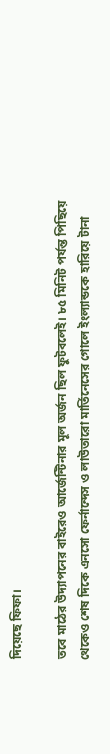দিয়েছে ফিফা।

তবে মাঠের উদ্যাপনের বাইরেও আর্জেন্টিনার মূল অর্জন ছিল ফুটবলেই। ৮৫ মিনিট পর্যন্ত পিছিয়ে থেকেও শেষ দিকে এনসো ফের্নান্দেস ও লাউতারো মার্তিনেসের গোলে ইংল্যান্ডকে হারিয়ে টানা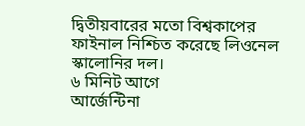দ্বিতীয়বারের মতো বিশ্বকাপের ফাইনাল নিশ্চিত করেছে লিওনেল স্কালোনির দল।
৬ মিনিট আগে
আর্জেন্টিনা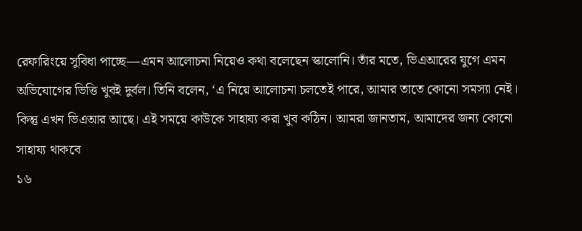রেফারিংয়ে সুবিধা পাচ্ছে—এমন আলোচনা নিয়েও কথা বলেছেন স্কালোনি। তাঁর মতে, ভিএআরের যুগে এমন অভিযোগের ভিত্তি খুবই দুর্বল। তিনি বলেন, ‘এ নিয়ে আলোচনা চলতেই পারে, আমার তাতে কোনো সমস্যা নেই। কিন্তু এখন ভিএআর আছে। এই সময়ে কাউকে সাহায্য করা খুব কঠিন। আমরা জানতাম, আমাদের জন্য কোনো সাহায্য থাকবে
১৬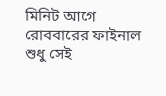মিনিট আগে
রোববারের ফাইনাল শুধু সেই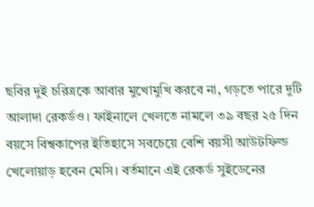ছবির দুই চরিত্রকে আবার মুখোমুখি করবে না, গড়তে পারে দুটি আলাদা রেকর্ডও। ফাইনালে খেলতে নামলে ৩৯ বছর ২৫ দিন বয়সে বিশ্বকাপের ইতিহাসে সবচেয়ে বেশি বয়সী আউটফিল্ড খেলোয়াড় হবেন মেসি। বর্তমানে এই রেকর্ড সুইডেনের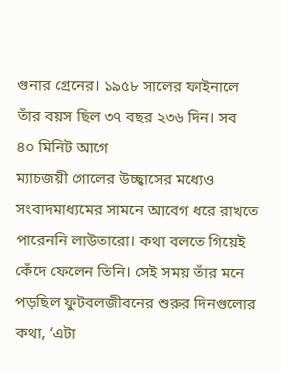গুনার গ্রেনের। ১৯৫৮ সালের ফাইনালে তাঁর বয়স ছিল ৩৭ বছর ২৩৬ দিন। সব
৪০ মিনিট আগে
ম্যাচজয়ী গোলের উচ্ছ্বাসের মধ্যেও সংবাদমাধ্যমের সামনে আবেগ ধরে রাখতে পারেননি লাউতারো। কথা বলতে গিয়েই কেঁদে ফেলেন তিনি। সেই সময় তাঁর মনে পড়ছিল ফুটবলজীবনের শুরুর দিনগুলোর কথা, ‘এটা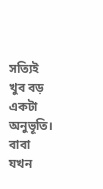সত্যিই খুব বড় একটা অনুভূতি। বাবা যখন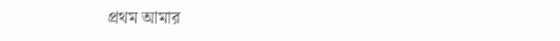প্রথম আমার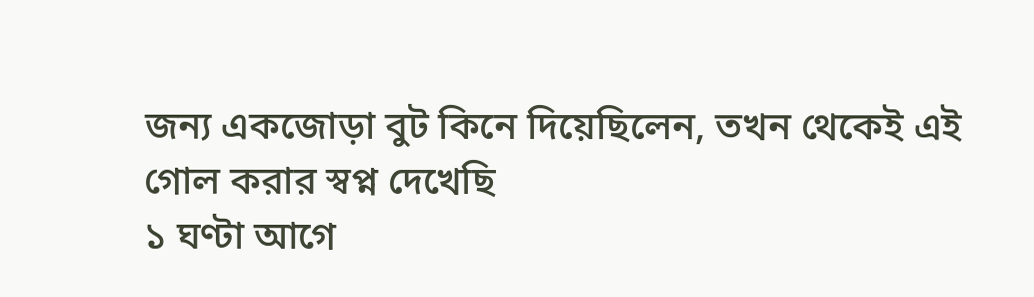জন্য একজোড়া বুট কিনে দিয়েছিলেন, তখন থেকেই এই গোল করার স্বপ্ন দেখেছি
১ ঘণ্টা আগে